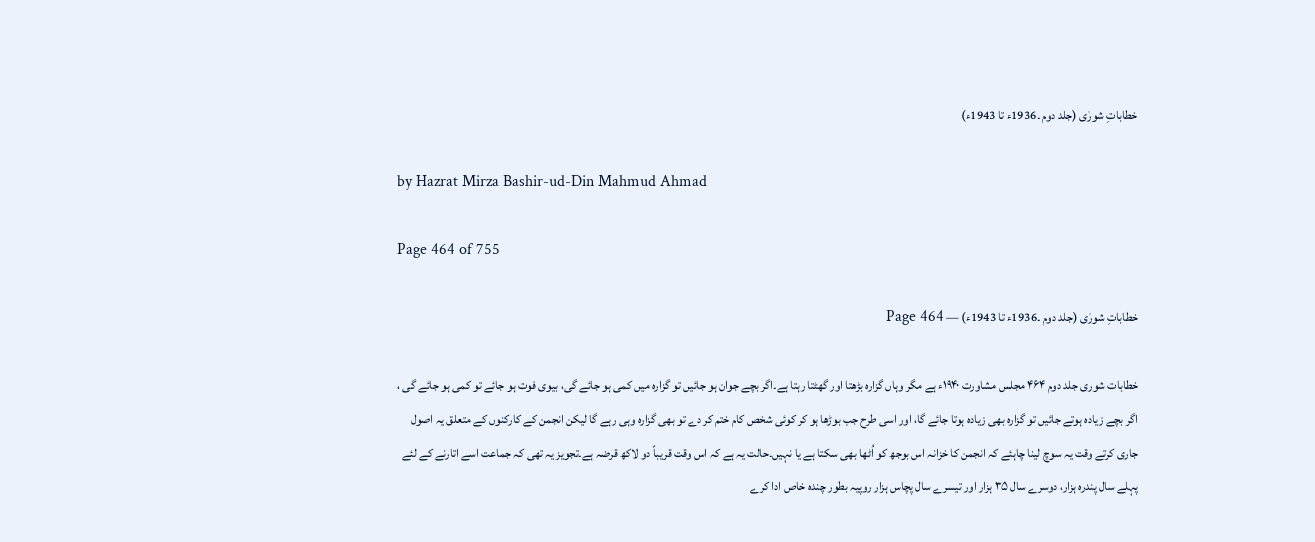خطاباتِ شورٰی (جلد دوم ۔1936ء تا 1943ء)

by Hazrat Mirza Bashir-ud-Din Mahmud Ahmad

Page 464 of 755

خطاباتِ شورٰی (جلد دوم ۔1936ء تا 1943ء) — Page 464

خطابات شوری جلد دوم ۴۶۴ مجلس مشاورت ۱۹۴۰ء ہے مگر وہاں گزارہ بڑھتا اور گھٹتا رہتا ہے۔اگر بچے جوان ہو جائیں تو گزارہ میں کمی ہو جائے گی، بیوی فوت ہو جائے تو کمی ہو جائے گی ، اگر بچے زیادہ ہوتے جائیں تو گزارہ بھی زیادہ ہوتا جائے گا، اور اسی طرح جب بوڑھا ہو کر کوئی شخص کام ختم کر دے تو بھی گزارہ وہی رہے گا لیکن انجمن کے کارکنوں کے متعلق یہ اصول جاری کرتے وقت یہ سوچ لینا چاہئے کہ انجمن کا خزانہ اس بوجھ کو اُٹھا بھی سکتا ہے یا نہیں۔حالت یہ ہے کہ اس وقت قریباً دو لاکھ قرضہ ہے۔تجویز یہ تھی کہ جماعت اسے اتارنے کے لئے پہلے سال پندرہ ہزار، دوسرے سال ۳۵ ہزار اور تیسرے سال پچاس ہزار روپیہ بطور چندہ خاص ادا کرے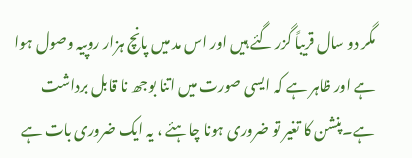مگر دو سال قریباً گزر گئے ہیں اور اس مد میں پانچ ہزار روپیہ وصول ہوا ہے اور ظاہر ہے کہ ایسی صورت میں اتنا بوجھ نا قابل برداشت ہے۔پنشن کا تغیر تو ضروری ہونا چاہئے ، یہ ایک ضروری بات ہے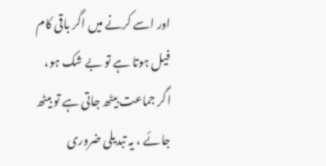اور اسے کرنے میں اگر باقی کام فیل ہوتا ہے تو بے شک ہو، اگر جماعت بیٹھ جاتی ہے تو بیٹھ جائے ، یہ تبدیلی ضروری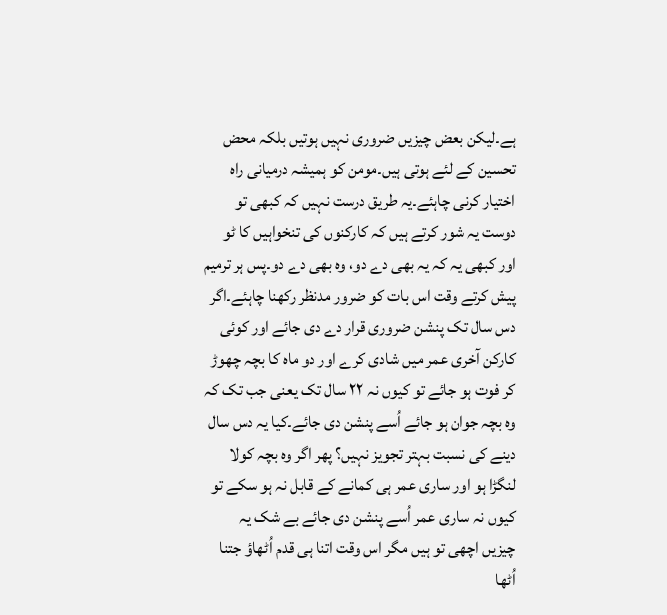ہے۔لیکن بعض چیزیں ضروری نہیں ہوتیں بلکہ محض تحسین کے لئے ہوتی ہیں۔مومن کو ہمیشہ درمیانی راہ اختیار کرنی چاہئے۔یہ طریق درست نہیں کہ کبھی تو دوست یہ شور کرتے ہیں کہ کارکنوں کی تنخواہیں کا ٹو اور کبھی یہ کہ یہ بھی دے دو، وہ بھی دے دو۔پس ہر ترمیم پیش کرتے وقت اس بات کو ضرور مدنظر رکھنا چاہئے۔اگر دس سال تک پنشن ضروری قرار دے دی جائے اور کوئی کارکن آخری عمر میں شادی کرے اور دو ماہ کا بچہ چھوڑ کر فوت ہو جائے تو کیوں نہ ۲۲ سال تک یعنی جب تک کہ وہ بچہ جوان ہو جائے اُسے پنشن دی جائے۔کیا یہ دس سال دینے کی نسبت بہتر تجویز نہیں؟ پھر اگر وہ بچہ کولا لنگڑا ہو اور ساری عمر ہی کمانے کے قابل نہ ہو سکے تو کیوں نہ ساری عمر اُسے پنشن دی جائے بے شک یہ چیزیں اچھی تو ہیں مگر اس وقت اتنا ہی قدم اُٹھاؤ جتنا اُٹھا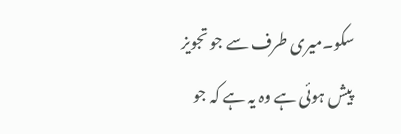سکو۔میری طرف سے جو تجویز پیش ہوئی ہے وہ یہ ہے کہ جو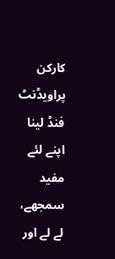کارکن پراویڈنٹ فنڈ لینا اپنے لئے مفید سمجھے، لے لے اور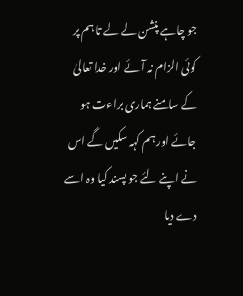جو چاہے پنشن لے لے تا ہم پر کوئی الزام نہ آئے اور خدا تعالیٰ کے سامنے ہماری براءت ہو جائے اور ہم کہہ سکیں گے اس نے اپنے لئے جو پسند کیا وہ اسے دے دیا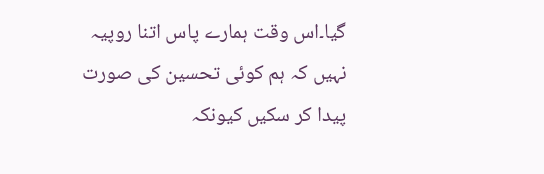گیا۔اس وقت ہمارے پاس اتنا روپیہ نہیں کہ ہم کوئی تحسین کی صورت پیدا کر سکیں کیونکہ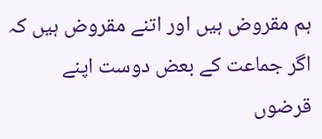ہم مقروض ہیں اور اتنے مقروض ہیں کہ اگر جماعت کے بعض دوست اپنے قرضوں